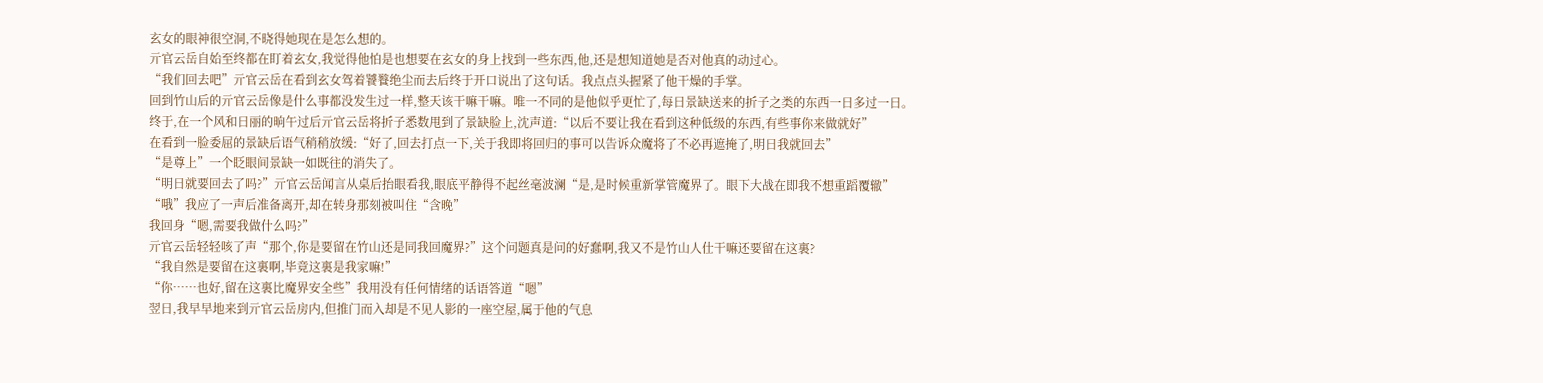玄女的眼神很空洞,不晓得她现在是怎么想的。
亓官云岳自始至终都在盯着玄女,我觉得他怕是也想要在玄女的身上找到一些东西,他,还是想知道她是否对他真的动过心。
“我们回去吧”亓官云岳在看到玄女驾着饕餮绝尘而去后终于开口说出了这句话。我点点头握紧了他干燥的手掌。
回到竹山后的亓官云岳像是什么事都没发生过一样,整天该干嘛干嘛。唯一不同的是他似乎更忙了,每日景缺送来的折子之类的东西一日多过一日。
终于,在一个风和日丽的晌午过后亓官云岳将折子悉数甩到了景缺脸上,沈声道:“以后不要让我在看到这种低级的东西,有些事你来做就好”
在看到一脸委屈的景缺后语气稍稍放缓:“好了,回去打点一下,关于我即将回归的事可以告诉众魔将了不必再遮掩了,明日我就回去”
“是尊上”一个眨眼间景缺一如既往的消失了。
“明日就要回去了吗?”亓官云岳闻言从桌后抬眼看我,眼底平静得不起丝毫波澜“是,是时候重新掌管魔界了。眼下大战在即我不想重蹈覆辙”
“哦”我应了一声后准备离开,却在转身那刻被叫住“含晚”
我回身“嗯,需要我做什么吗?”
亓官云岳轻轻咳了声“那个,你是要留在竹山还是同我回魔界?”这个问题真是问的好蠢啊,我又不是竹山人仕干嘛还要留在这裏?
“我自然是要留在这裏啊,毕竟这裏是我家嘛!”
“你……也好,留在这裏比魔界安全些”我用没有任何情绪的话语答道“嗯”
翌日,我早早地来到亓官云岳房内,但推门而入却是不见人影的一座空屋,属于他的气息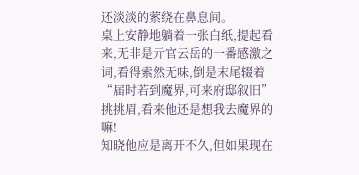还淡淡的萦绕在鼻息间。
桌上安静地躺着一张白纸,提起看来,无非是亓官云岳的一番感激之词,看得索然无味,倒是末尾辍着“届时若到魔界,可来府邸叙旧”
挑挑眉,看来他还是想我去魔界的嘛!
知晓他应是离开不久,但如果现在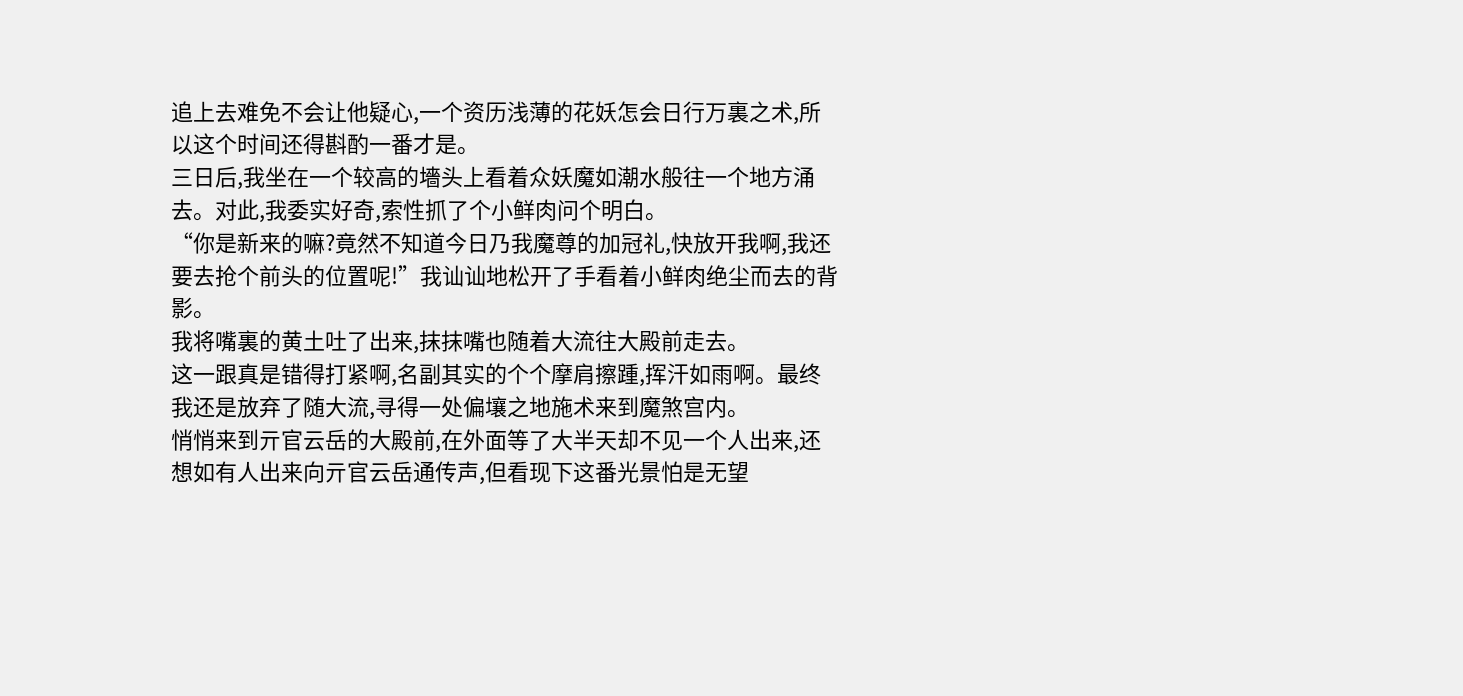追上去难免不会让他疑心,一个资历浅薄的花妖怎会日行万裏之术,所以这个时间还得斟酌一番才是。
三日后,我坐在一个较高的墻头上看着众妖魔如潮水般往一个地方涌去。对此,我委实好奇,索性抓了个小鲜肉问个明白。
“你是新来的嘛?竟然不知道今日乃我魔尊的加冠礼,快放开我啊,我还要去抢个前头的位置呢!”我讪讪地松开了手看着小鲜肉绝尘而去的背影。
我将嘴裏的黄土吐了出来,抹抹嘴也随着大流往大殿前走去。
这一跟真是错得打紧啊,名副其实的个个摩肩擦踵,挥汗如雨啊。最终我还是放弃了随大流,寻得一处偏壤之地施术来到魔煞宫内。
悄悄来到亓官云岳的大殿前,在外面等了大半天却不见一个人出来,还想如有人出来向亓官云岳通传声,但看现下这番光景怕是无望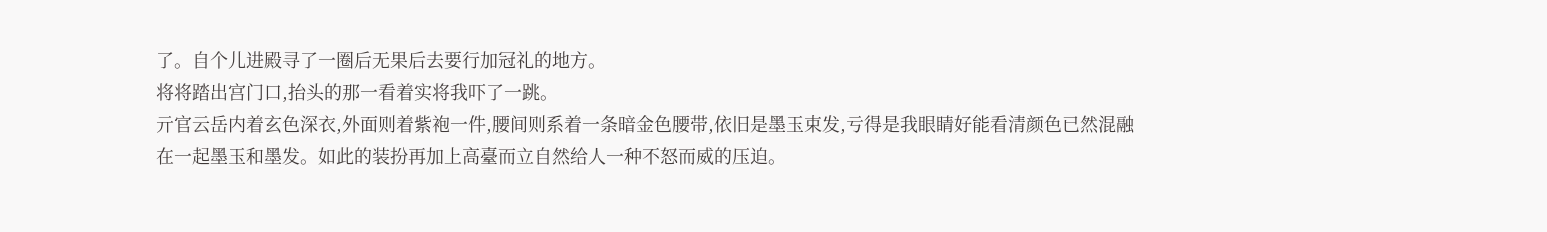了。自个儿进殿寻了一圈后无果后去要行加冠礼的地方。
将将踏出宫门口,抬头的那一看着实将我吓了一跳。
亓官云岳内着玄色深衣,外面则着紫袍一件,腰间则系着一条暗金色腰带,依旧是墨玉束发,亏得是我眼睛好能看清颜色已然混融在一起墨玉和墨发。如此的装扮再加上高臺而立自然给人一种不怒而威的压迫。